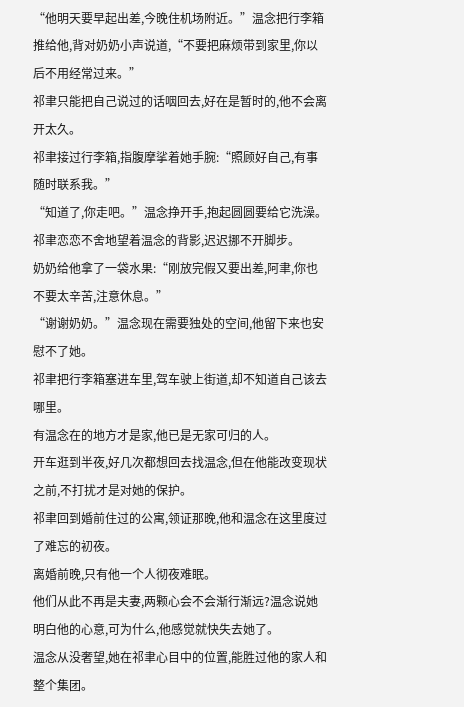“他明天要早起出差,今晚住机场附近。”温念把行李箱推给他,背对奶奶小声说道,“不要把麻烦带到家里,你以后不用经常过来。”
祁聿只能把自己说过的话咽回去,好在是暂时的,他不会离开太久。
祁聿接过行李箱,指腹摩挲着她手腕:“照顾好自己,有事随时联系我。”
“知道了,你走吧。”温念挣开手,抱起圆圆要给它洗澡。
祁聿恋恋不舍地望着温念的背影,迟迟挪不开脚步。
奶奶给他拿了一袋水果:“刚放完假又要出差,阿聿,你也不要太辛苦,注意休息。”
“谢谢奶奶。”温念现在需要独处的空间,他留下来也安慰不了她。
祁聿把行李箱塞进车里,驾车驶上街道,却不知道自己该去哪里。
有温念在的地方才是家,他已是无家可归的人。
开车逛到半夜,好几次都想回去找温念,但在他能改变现状之前,不打扰才是对她的保护。
祁聿回到婚前住过的公寓,领证那晚,他和温念在这里度过了难忘的初夜。
离婚前晚,只有他一个人彻夜难眠。
他们从此不再是夫妻,两颗心会不会渐行渐远?温念说她明白他的心意,可为什么,他感觉就快失去她了。
温念从没奢望,她在祁聿心目中的位置,能胜过他的家人和整个集团。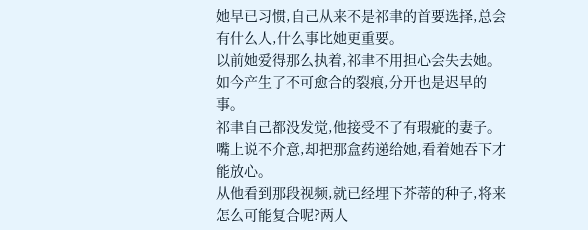她早已习惯,自己从来不是祁聿的首要选择,总会有什么人,什么事比她更重要。
以前她爱得那么执着,祁聿不用担心会失去她。如今产生了不可愈合的裂痕,分开也是迟早的事。
祁聿自己都没发觉,他接受不了有瑕疵的妻子。
嘴上说不介意,却把那盒药递给她,看着她吞下才能放心。
从他看到那段视频,就已经埋下芥蒂的种子,将来怎么可能复合呢?两人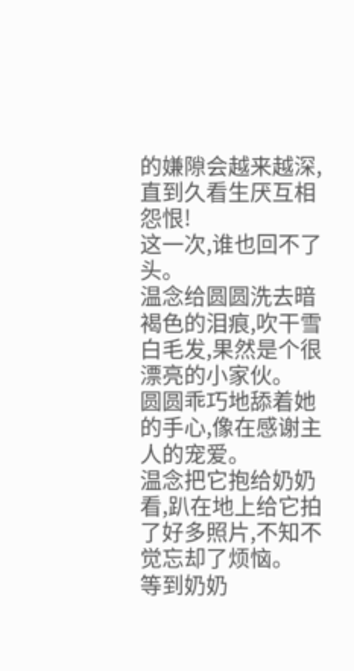的嫌隙会越来越深,直到久看生厌互相怨恨!
这一次,谁也回不了头。
温念给圆圆洗去暗褐色的泪痕,吹干雪白毛发,果然是个很漂亮的小家伙。
圆圆乖巧地舔着她的手心,像在感谢主人的宠爱。
温念把它抱给奶奶看,趴在地上给它拍了好多照片,不知不觉忘却了烦恼。
等到奶奶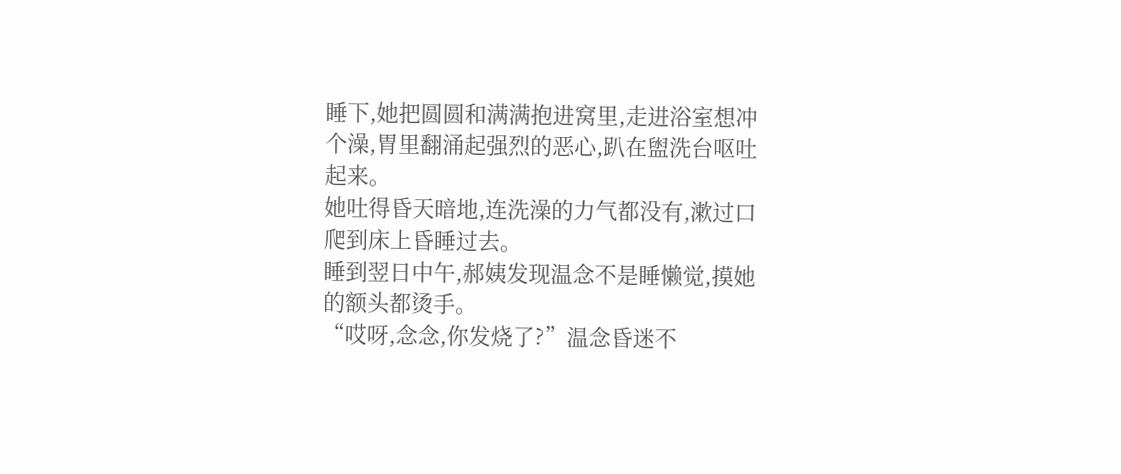睡下,她把圆圆和满满抱进窝里,走进浴室想冲个澡,胃里翻涌起强烈的恶心,趴在盥洗台呕吐起来。
她吐得昏天暗地,连洗澡的力气都没有,漱过口爬到床上昏睡过去。
睡到翌日中午,郝姨发现温念不是睡懒觉,摸她的额头都烫手。
“哎呀,念念,你发烧了?”温念昏迷不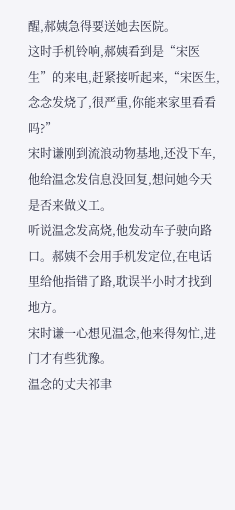醒,郝姨急得要送她去医院。
这时手机铃响,郝姨看到是“宋医生”的来电,赶紧接听起来,“宋医生,念念发烧了,很严重,你能来家里看看吗?”
宋时谦刚到流浪动物基地,还没下车,他给温念发信息没回复,想问她今天是否来做义工。
听说温念发高烧,他发动车子驶向路口。郝姨不会用手机发定位,在电话里给他指错了路,耽误半小时才找到地方。
宋时谦一心想见温念,他来得匆忙,进门才有些犹豫。
温念的丈夫祁聿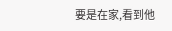要是在家,看到他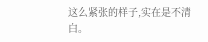这么紧张的样子,实在是不清白。